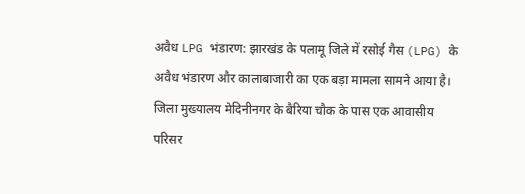अवैध LPG भंडारण: झारखंड के पलामू जिले में रसोई गैस (LPG) के अवैध भंडारण और कालाबाजारी का एक बड़ा मामला सामने आया है। जिला मुख्यालय मेदिनीनगर के बैरिया चौक के पास एक आवासीय परिसर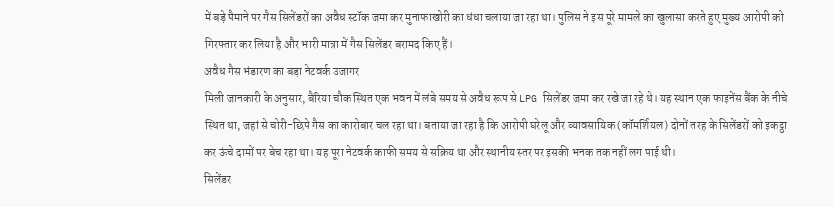में बड़े पैमाने पर गैस सिलेंडरों का अवैध स्टॉक जमा कर मुनाफाखोरी का धंधा चलाया जा रहा था। पुलिस ने इस पूरे मामले का खुलासा करते हुए मुख्य आरोपी को गिरफ्तार कर लिया है और भारी मात्रा में गैस सिलेंडर बरामद किए हैं।
अवैध गैस भंडारण का बड़ा नेटवर्क उजागर
मिली जानकारी के अनुसार, बैरिया चौक स्थित एक भवन में लंबे समय से अवैध रूप से LPG सिलेंडर जमा कर रखे जा रहे थे। यह स्थान एक फाइनेंस बैंक के नीचे स्थित था, जहां से चोरी-छिपे गैस का कारोबार चल रहा था। बताया जा रहा है कि आरोपी घरेलू और व्यावसायिक (कॉमर्शियल) दोनों तरह के सिलेंडरों को इकट्ठा कर ऊंचे दामों पर बेच रहा था। यह पूरा नेटवर्क काफी समय से सक्रिय था और स्थानीय स्तर पर इसकी भनक तक नहीं लग पाई थी।
सिलेंडर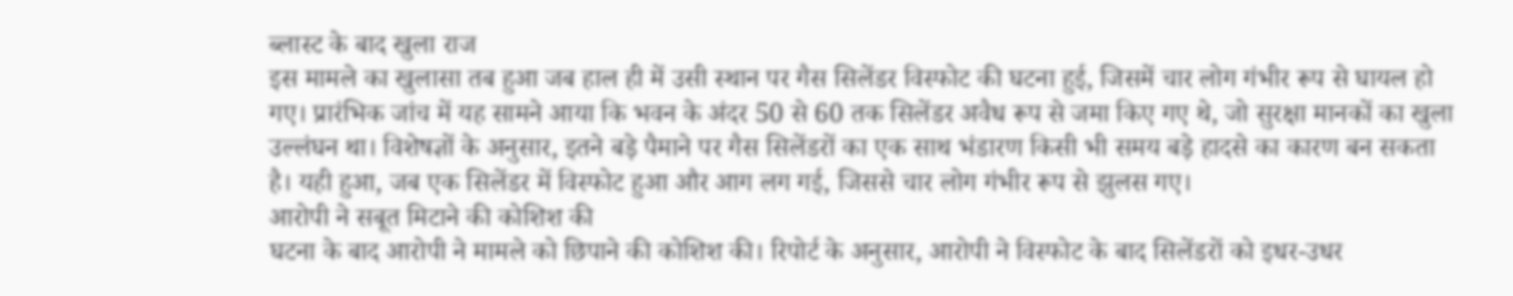ब्लास्ट के बाद खुला राज
इस मामले का खुलासा तब हुआ जब हाल ही में उसी स्थान पर गैस सिलेंडर विस्फोट की घटना हुई, जिसमें चार लोग गंभीर रूप से घायल हो गए। प्रारंभिक जांच में यह सामने आया कि भवन के अंदर 50 से 60 तक सिलेंडर अवैध रूप से जमा किए गए थे, जो सुरक्षा मानकों का खुला उल्लंघन था। विशेषज्ञों के अनुसार, इतने बड़े पैमाने पर गैस सिलेंडरों का एक साथ भंडारण किसी भी समय बड़े हादसे का कारण बन सकता है। यही हुआ, जब एक सिलेंडर में विस्फोट हुआ और आग लग गई, जिससे चार लोग गंभीर रूप से झुलस गए।
आरोपी ने सबूत मिटाने की कोशिश की
घटना के बाद आरोपी ने मामले को छिपाने की कोशिश की। रिपोर्ट के अनुसार, आरोपी ने विस्फोट के बाद सिलेंडरों को इधर-उधर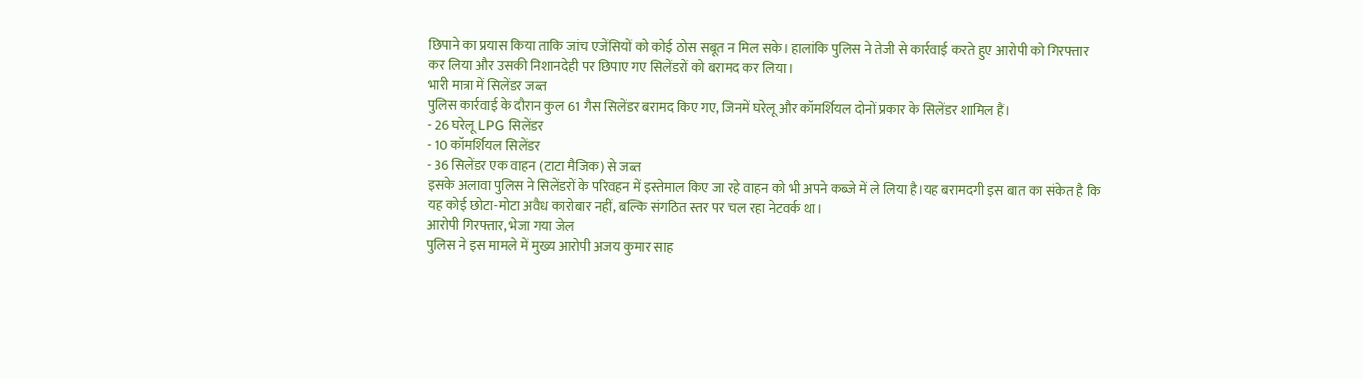छिपाने का प्रयास किया ताकि जांच एजेंसियों को कोई ठोस सबूत न मिल सके। हालांकि पुलिस ने तेजी से कार्रवाई करते हुए आरोपी को गिरफ्तार कर लिया और उसकी निशानदेही पर छिपाए गए सिलेंडरों को बरामद कर लिया।
भारी मात्रा में सिलेंडर जब्त
पुलिस कार्रवाई के दौरान कुल 61 गैस सिलेंडर बरामद किए गए, जिनमें घरेलू और कॉमर्शियल दोनों प्रकार के सिलेंडर शामिल हैं।
- 26 घरेलू LPG सिलेंडर
- 10 कॉमर्शियल सिलेंडर
- 36 सिलेंडर एक वाहन (टाटा मैजिक) से जब्त
इसके अलावा पुलिस ने सिलेंडरों के परिवहन में इस्तेमाल किए जा रहे वाहन को भी अपने कब्जे में ले लिया है।यह बरामदगी इस बात का संकेत है कि यह कोई छोटा-मोटा अवैध कारोबार नहीं, बल्कि संगठित स्तर पर चल रहा नेटवर्क था।
आरोपी गिरफ्तार, भेजा गया जेल
पुलिस ने इस मामले में मुख्य आरोपी अजय कुमार साह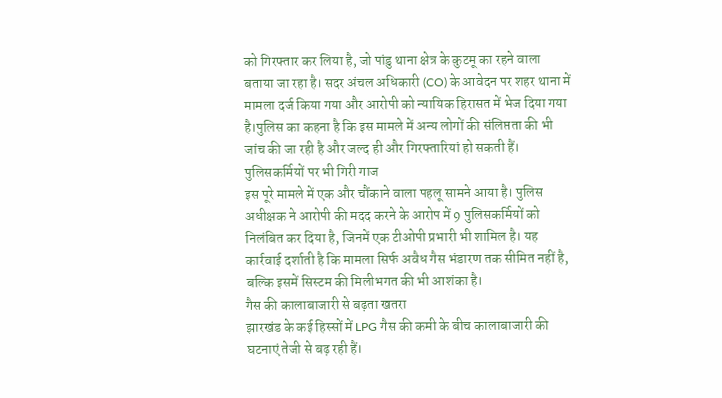को गिरफ्तार कर लिया है, जो पांडु थाना क्षेत्र के कुटमू का रहने वाला बताया जा रहा है। सदर अंचल अधिकारी (CO) के आवेदन पर शहर थाना में मामला दर्ज किया गया और आरोपी को न्यायिक हिरासत में भेज दिया गया है।पुलिस का कहना है कि इस मामले में अन्य लोगों की संलिप्तता की भी जांच की जा रही है और जल्द ही और गिरफ्तारियां हो सकती हैं।
पुलिसकर्मियों पर भी गिरी गाज
इस पूरे मामले में एक और चौंकाने वाला पहलू सामने आया है। पुलिस अधीक्षक ने आरोपी की मदद करने के आरोप में 9 पुलिसकर्मियों को निलंबित कर दिया है, जिनमें एक टीओपी प्रभारी भी शामिल है। यह कार्रवाई दर्शाती है कि मामला सिर्फ अवैध गैस भंडारण तक सीमित नहीं है, बल्कि इसमें सिस्टम की मिलीभगत की भी आशंका है।
गैस की कालाबाजारी से बढ़ता खतरा
झारखंड के कई हिस्सों में LPG गैस की कमी के बीच कालाबाजारी की घटनाएं तेजी से बढ़ रही हैं।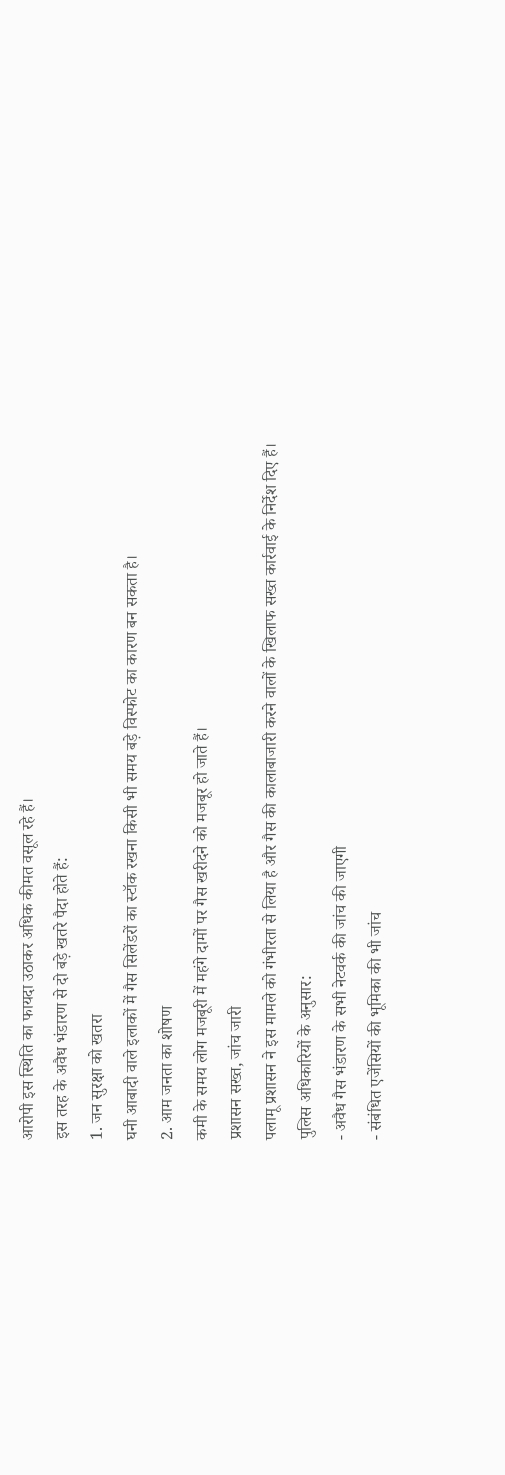आरोपी इस स्थिति का फायदा उठाकर अधिक कीमत वसूल रहे हैं।
इस तरह के अवैध भंडारण से दो बड़े खतरे पैदा होते हैं:
1. जन सुरक्षा को खतरा
घनी आबादी वाले इलाकों में गैस सिलेंडरों का स्टॉक रखना किसी भी समय बड़े विस्फोट का कारण बन सकता है।
2. आम जनता का शोषण
कमी के समय लोग मजबूरी में महंगे दामों पर गैस खरीदने को मजबूर हो जाते हैं।
प्रशासन सख्त, जांच जारी
पलामू प्रशासन ने इस मामले को गंभीरता से लिया है और गैस की कालाबाजारी करने वालों के खिलाफ सख्त कार्रवाई के निर्देश दिए हैं।
पुलिस अधिकारियों के अनुसार:
- अवैध गैस भंडारण के सभी नेटवर्क की जांच की जाएगी
- संबंधित एजेंसियों की भूमिका की भी जांच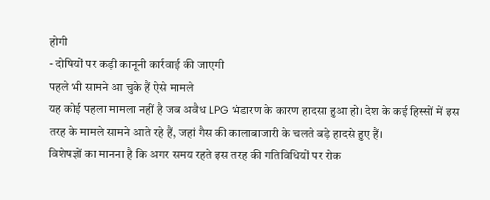होगी
- दोषियों पर कड़ी कानूनी कार्रवाई की जाएगी
पहले भी सामने आ चुके हैं ऐसे मामले
यह कोई पहला मामला नहीं है जब अवैध LPG भंडारण के कारण हादसा हुआ हो। देश के कई हिस्सों में इस तरह के मामले सामने आते रहे हैं, जहां गैस की कालाबाजारी के चलते बड़े हादसे हुए हैं।
विशेषज्ञों का मानना है कि अगर समय रहते इस तरह की गतिविधियों पर रोक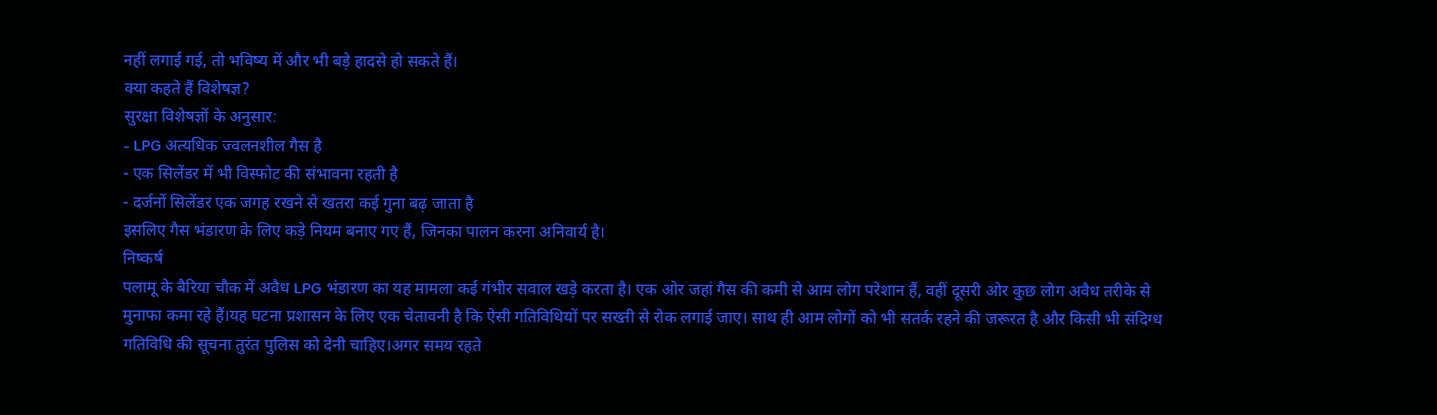नहीं लगाई गई, तो भविष्य में और भी बड़े हादसे हो सकते हैं।
क्या कहते हैं विशेषज्ञ?
सुरक्षा विशेषज्ञों के अनुसार:
- LPG अत्यधिक ज्वलनशील गैस है
- एक सिलेंडर में भी विस्फोट की संभावना रहती है
- दर्जनों सिलेंडर एक जगह रखने से खतरा कई गुना बढ़ जाता है
इसलिए गैस भंडारण के लिए कड़े नियम बनाए गए हैं, जिनका पालन करना अनिवार्य है।
निष्कर्ष
पलामू के बैरिया चौक में अवैध LPG भंडारण का यह मामला कई गंभीर सवाल खड़े करता है। एक ओर जहां गैस की कमी से आम लोग परेशान हैं, वहीं दूसरी ओर कुछ लोग अवैध तरीके से मुनाफा कमा रहे हैं।यह घटना प्रशासन के लिए एक चेतावनी है कि ऐसी गतिविधियों पर सख्ती से रोक लगाई जाए। साथ ही आम लोगों को भी सतर्क रहने की जरूरत है और किसी भी संदिग्ध गतिविधि की सूचना तुरंत पुलिस को देनी चाहिए।अगर समय रहते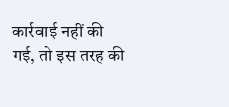कार्रवाई नहीं की गई, तो इस तरह की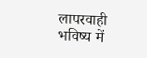लापरवाही भविष्य में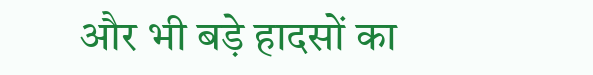और भी बड़े हादसों का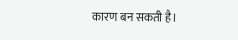कारण बन सकती है।